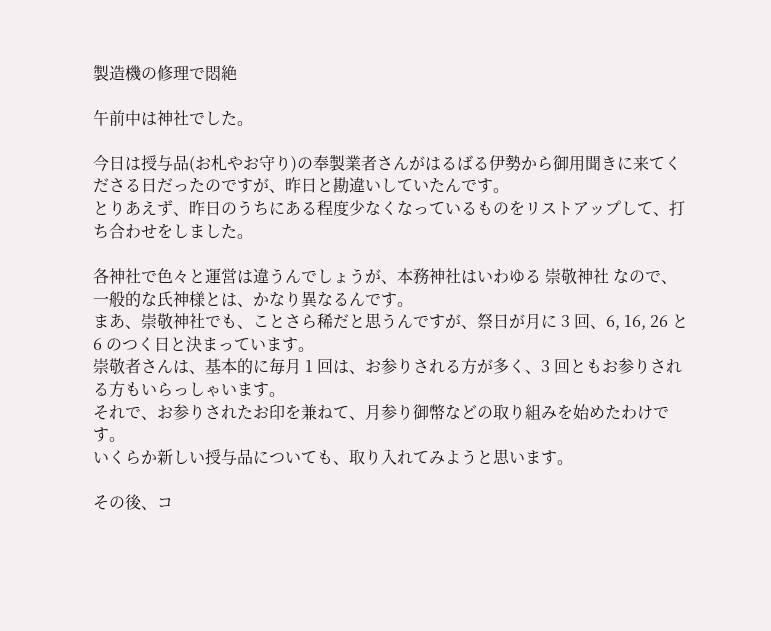製造機の修理で悶絶

午前中は神社でした。

今日は授与品(お札やお守り)の奉製業者さんがはるばる伊勢から御用聞きに来てくださる日だったのですが、昨日と勘違いしていたんです。
とりあえず、昨日のうちにある程度少なくなっているものをリストアップして、打ち合わせをしました。

各神社で色々と運営は違うんでしょうが、本務神社はいわゆる 崇敬神社 なので、一般的な氏神様とは、かなり異なるんです。
まあ、崇敬神社でも、ことさら稀だと思うんですが、祭日が月に 3 回、6, 16, 26 と 6 のつく日と決まっています。
崇敬者さんは、基本的に毎月 1 回は、お参りされる方が多く、3 回ともお参りされる方もいらっしゃいます。
それで、お参りされたお印を兼ねて、月参り御幣などの取り組みを始めたわけです。
いくらか新しい授与品についても、取り入れてみようと思います。

その後、コ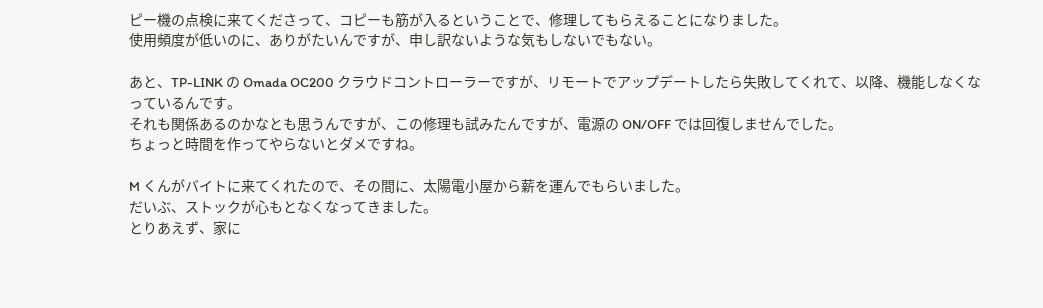ピー機の点検に来てくださって、コピーも筋が入るということで、修理してもらえることになりました。
使用頻度が低いのに、ありがたいんですが、申し訳ないような気もしないでもない。

あと、TP-LINK の Omada OC200 クラウドコントローラーですが、リモートでアップデートしたら失敗してくれて、以降、機能しなくなっているんです。
それも関係あるのかなとも思うんですが、この修理も試みたんですが、電源の ON/OFF では回復しませんでした。
ちょっと時間を作ってやらないとダメですね。

M くんがバイトに来てくれたので、その間に、太陽電小屋から薪を運んでもらいました。
だいぶ、ストックが心もとなくなってきました。
とりあえず、家に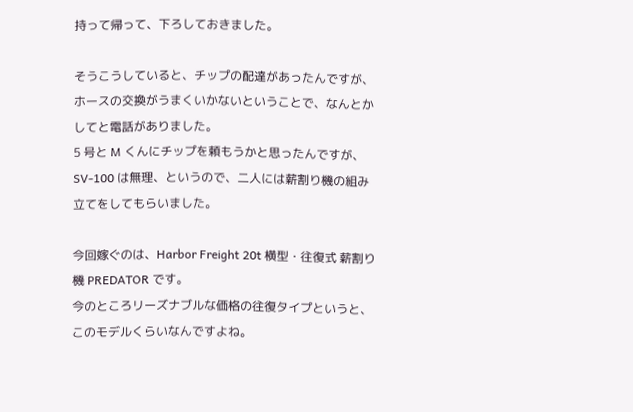持って帰って、下ろしておきました。

そうこうしていると、チップの配達があったんですが、ホースの交換がうまくいかないということで、なんとかしてと電話がありました。
5 号と M くんにチップを頼もうかと思ったんですが、SV-100 は無理、というので、二人には薪割り機の組み立てをしてもらいました。

今回嫁ぐのは、Harbor Freight 20t 横型・往復式 薪割り機 PREDATOR です。
今のところリーズナブルな価格の往復タイプというと、このモデルくらいなんですよね。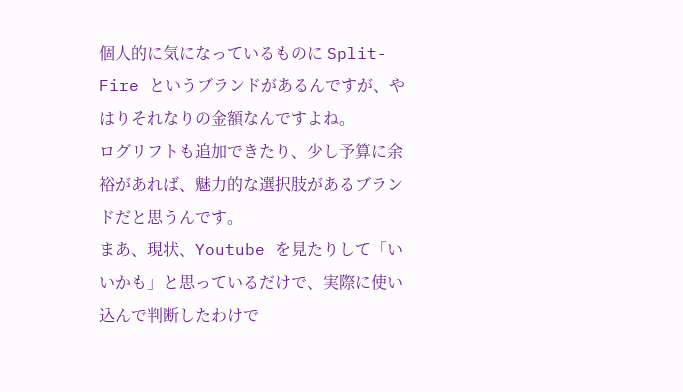個人的に気になっているものに Split-Fire というブランドがあるんですが、やはりそれなりの金額なんですよね。
ログリフトも追加できたり、少し予算に余裕があれば、魅力的な選択肢があるブランドだと思うんです。
まあ、現状、Youtube を見たりして「いいかも」と思っているだけで、実際に使い込んで判断したわけで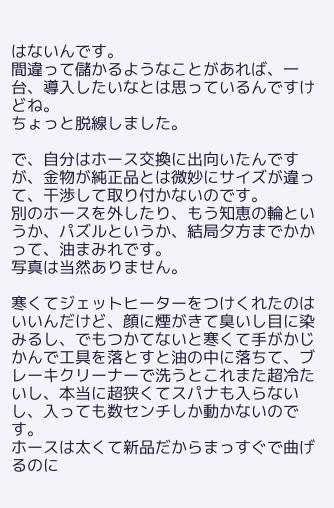はないんです。
間違って儲かるようなことがあれば、一台、導入したいなとは思っているんですけどね。
ちょっと脱線しました。

で、自分はホース交換に出向いたんですが、金物が純正品とは微妙にサイズが違って、干渉して取り付かないのです。
別のホースを外したり、もう知恵の輪というか、パズルというか、結局夕方までかかって、油まみれです。
写真は当然ありません。

寒くてジェットヒーターをつけくれたのはいいんだけど、顔に煙がきて臭いし目に染みるし、でもつかてないと寒くて手がかじかんで工具を落とすと油の中に落ちて、ブレーキクリーナーで洗うとこれまた超冷たいし、本当に超狭くてスパナも入らないし、入っても数センチしか動かないのです。
ホースは太くて新品だからまっすぐで曲げるのに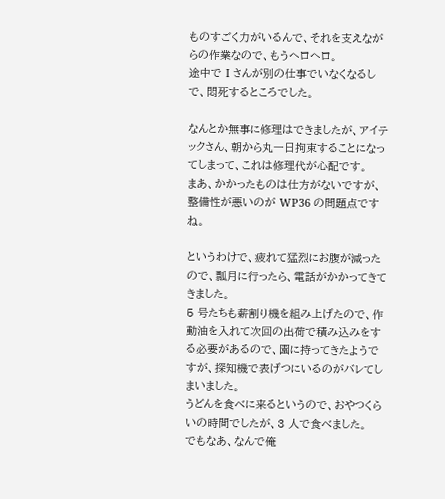ものすごく力がいるんで、それを支えながらの作業なので、もうヘロヘロ。
途中で I さんが別の仕事でいなくなるしで、悶死するところでした。

なんとか無事に修理はできましたが、アイテックさん、朝から丸一日拘束することになってしまって、これは修理代が心配です。
まあ、かかったものは仕方がないですが、整備性が悪いのが WP36 の問題点ですね。

というわけで、疲れて猛烈にお腹が減ったので、瓢月に行ったら、電話がかかってきてきました。
5 号たちも薪割り機を組み上げたので、作動油を入れて次回の出荷で積み込みをする必要があるので、園に持ってきたようですが、探知機で表げつにいるのがバレてしまいました。
うどんを食べに来るというので、おやつくらいの時間でしたが、3 人で食べました。
でもなあ、なんで俺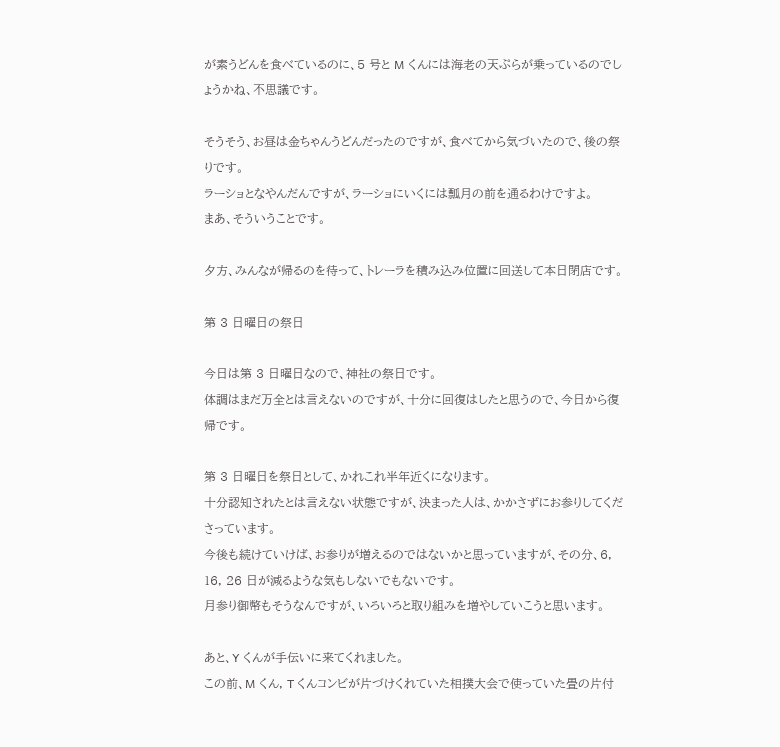が素うどんを食べているのに、5 号と M くんには海老の天ぷらが乗っているのでしょうかね、不思議です。

そうそう、お昼は金ちゃんうどんだったのですが、食べてから気づいたので、後の祭りです。
ラーショとなやんだんですが、ラーショにいくには瓢月の前を通るわけですよ。
まあ、そういうことです。

夕方、みんなが帰るのを待って、トレーラを積み込み位置に回送して本日閉店です。

第 3 日曜日の祭日

今日は第 3 日曜日なので、神社の祭日です。
体調はまだ万全とは言えないのですが、十分に回復はしたと思うので、今日から復帰です。

第 3 日曜日を祭日として、かれこれ半年近くになります。
十分認知されたとは言えない状態ですが、決まった人は、かかさずにお参りしてくださっています。
今後も続けていけば、お参りが増えるのではないかと思っていますが、その分、6, 16, 26 日が減るような気もしないでもないです。
月参り御幣もそうなんですが、いろいろと取り組みを増やしていこうと思います。

あと、Y くんが手伝いに来てくれました。
この前、M くん, T くんコンビが片づけくれていた相撲大会で使っていた畳の片付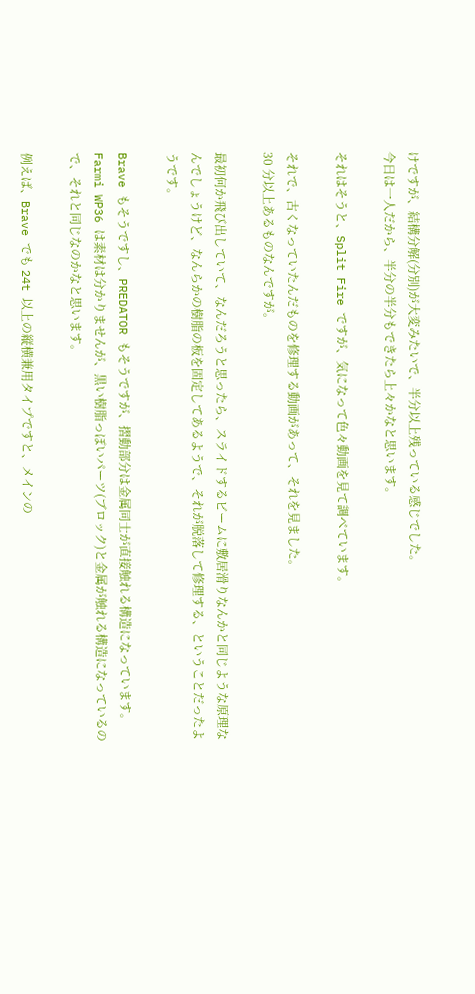けですが、結構分解(分別)が大変みたいで、半分以上残っている感じでした。
今日は一人だから、半分の半分もできたら上々かなと思います。

それはそうと、Split Fire ですが、気になって色々動画を見て調べています。

それで、古くなっていたんだものを修理する動画があって、それを見ました。
30 分以上あるものなんですが。

最初何か飛び出していて、なんだろうと思ったら、スライドするビームに敷居滑りなんかと同じような原理なんでしょうけど、なんらかの樹脂の板を固定してあるようで、それが脱落して修理する、ということだったようです。

Brave もそうですし、PREDATOR もそうですが、摺動部分は金属同士が直接触れる構造になっています。
Farmi WP36 は素材は分かりませんが、黒い樹脂っぽいパーツ(ブロック)と金属が触れる構造になっているので、それと同じなのかなと思います。

例えば、Brave でも 24t 以上の縦横兼用タイプですと、メインの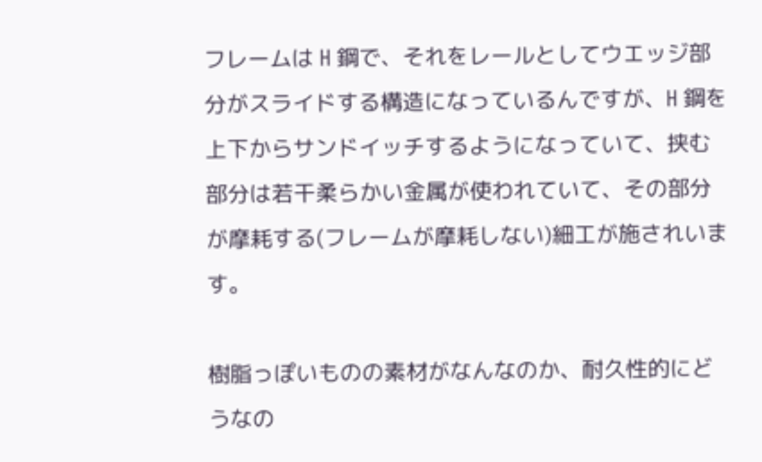フレームは H 鋼で、それをレールとしてウエッジ部分がスライドする構造になっているんですが、H 鋼を上下からサンドイッチするようになっていて、挟む部分は若干柔らかい金属が使われていて、その部分が摩耗する(フレームが摩耗しない)細工が施されいます。

樹脂っぽいものの素材がなんなのか、耐久性的にどうなの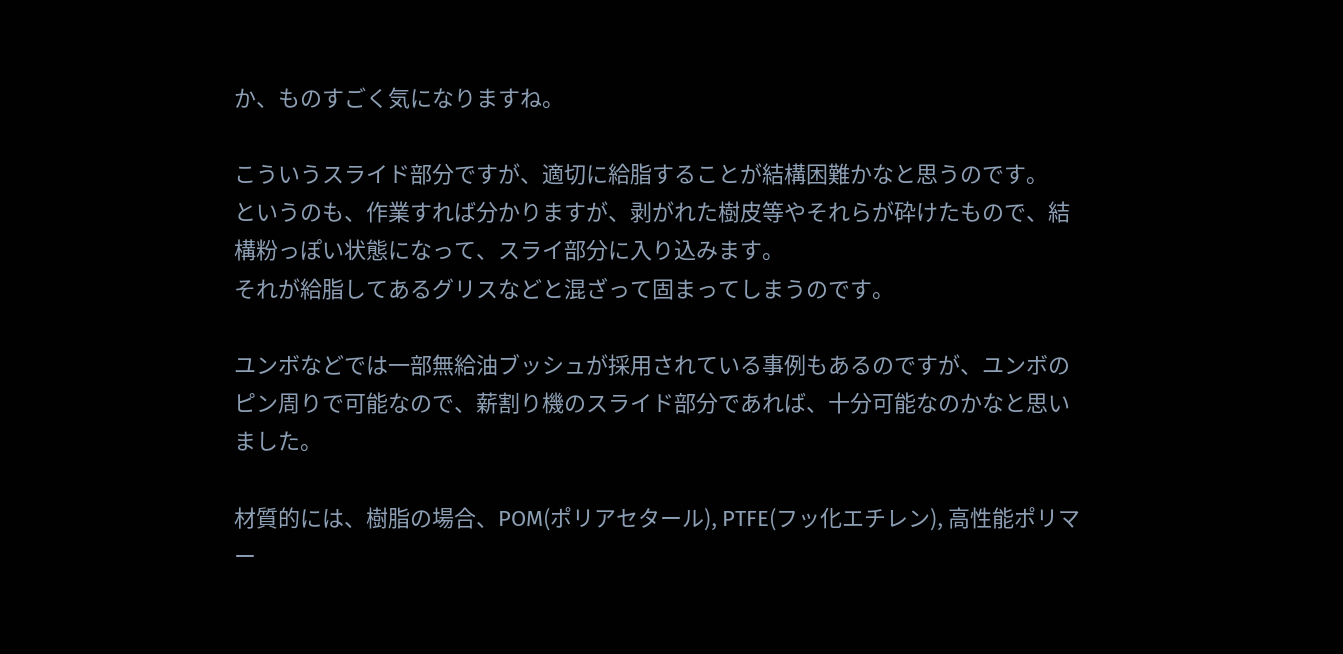か、ものすごく気になりますね。

こういうスライド部分ですが、適切に給脂することが結構困難かなと思うのです。
というのも、作業すれば分かりますが、剥がれた樹皮等やそれらが砕けたもので、結構粉っぽい状態になって、スライ部分に入り込みます。
それが給脂してあるグリスなどと混ざって固まってしまうのです。

ユンボなどでは一部無給油ブッシュが採用されている事例もあるのですが、ユンボのピン周りで可能なので、薪割り機のスライド部分であれば、十分可能なのかなと思いました。

材質的には、樹脂の場合、POM(ポリアセタール), PTFE(フッ化エチレン), 高性能ポリマー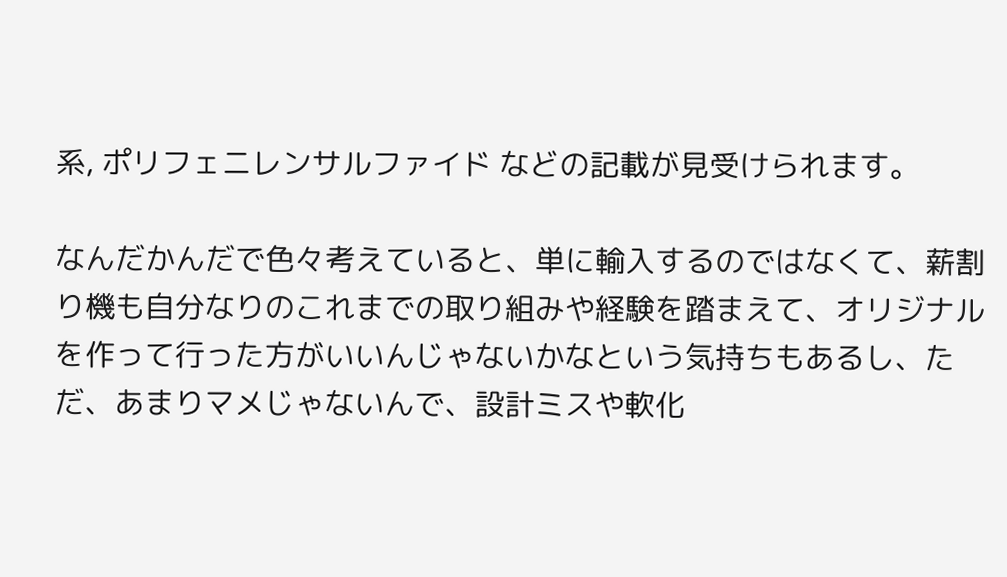系, ポリフェニレンサルファイド などの記載が見受けられます。

なんだかんだで色々考えていると、単に輸入するのではなくて、薪割り機も自分なりのこれまでの取り組みや経験を踏まえて、オリジナルを作って行った方がいいんじゃないかなという気持ちもあるし、ただ、あまりマメじゃないんで、設計ミスや軟化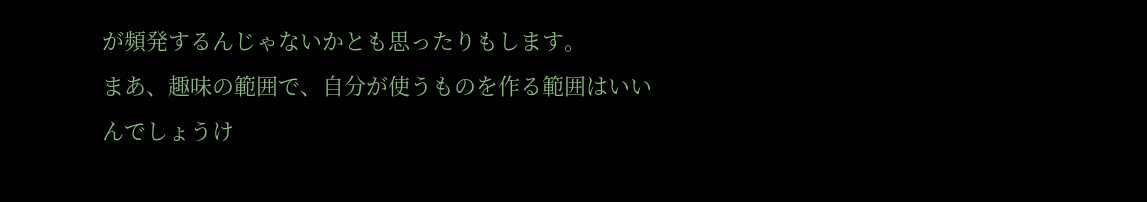が頻発するんじゃないかとも思ったりもします。
まあ、趣味の範囲で、自分が使うものを作る範囲はいいんでしょうけ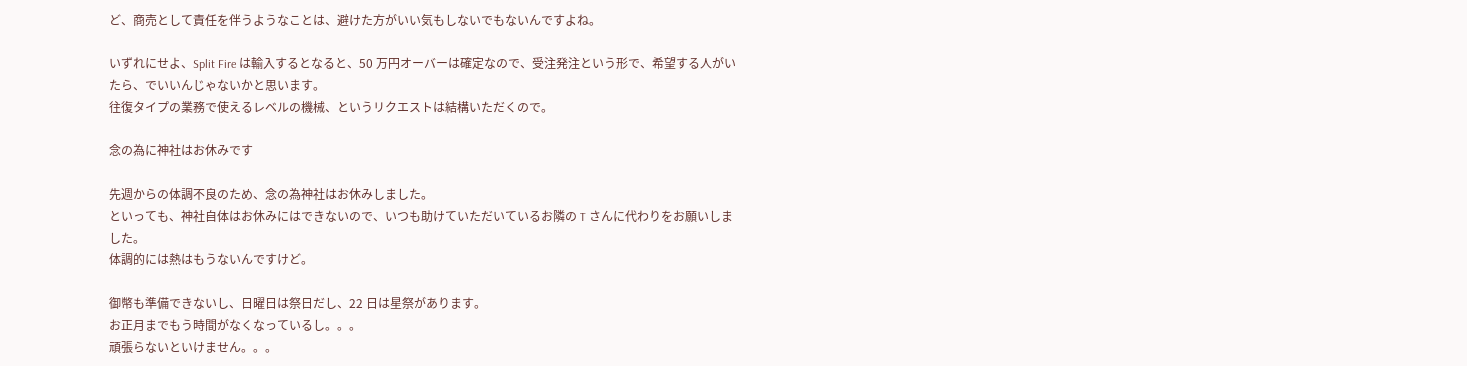ど、商売として責任を伴うようなことは、避けた方がいい気もしないでもないんですよね。

いずれにせよ、Split Fire は輸入するとなると、50 万円オーバーは確定なので、受注発注という形で、希望する人がいたら、でいいんじゃないかと思います。
往復タイプの業務で使えるレベルの機械、というリクエストは結構いただくので。

念の為に神社はお休みです

先週からの体調不良のため、念の為神社はお休みしました。
といっても、神社自体はお休みにはできないので、いつも助けていただいているお隣の T さんに代わりをお願いしました。
体調的には熱はもうないんですけど。

御幣も準備できないし、日曜日は祭日だし、22 日は星祭があります。
お正月までもう時間がなくなっているし。。。
頑張らないといけません。。。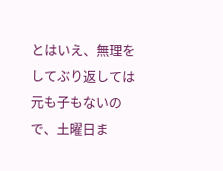とはいえ、無理をしてぶり返しては元も子もないので、土曜日ま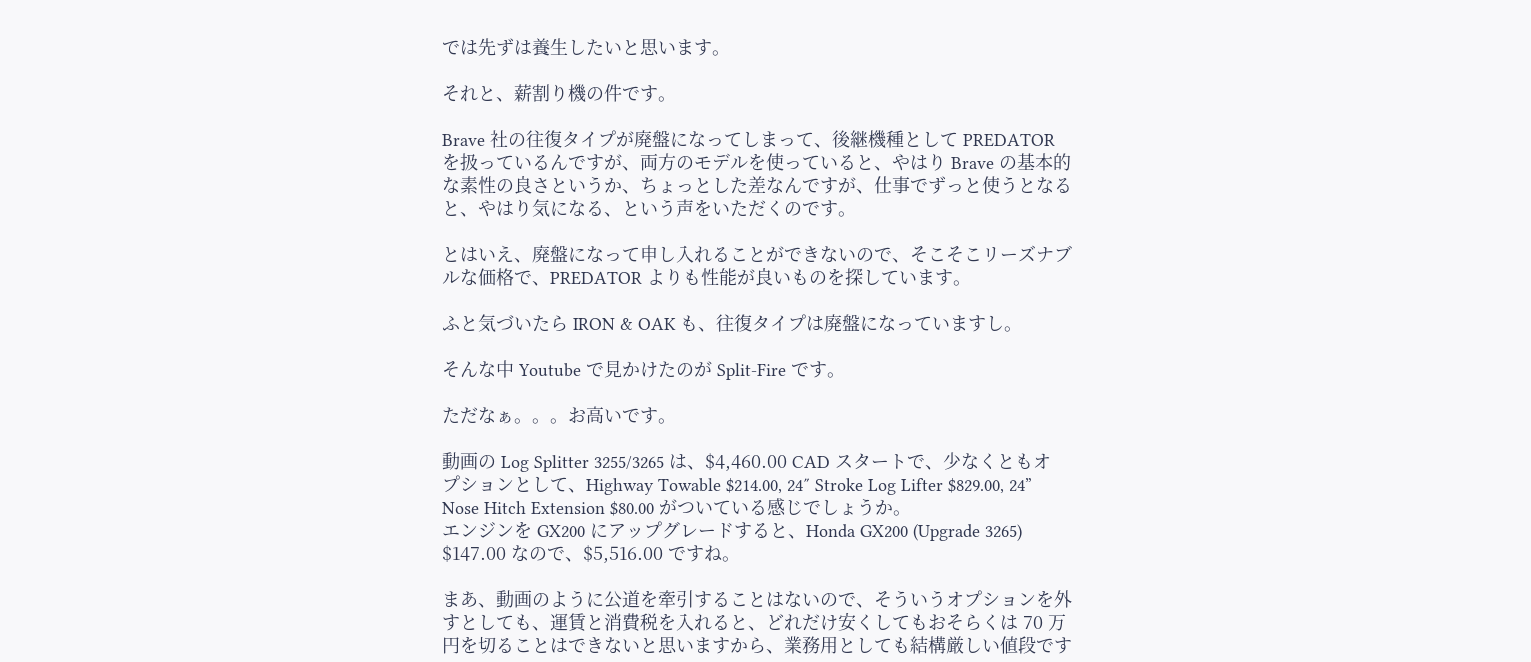では先ずは養生したいと思います。

それと、薪割り機の件です。

Brave 社の往復タイプが廃盤になってしまって、後継機種として PREDATOR を扱っているんですが、両方のモデルを使っていると、やはり Brave の基本的な素性の良さというか、ちょっとした差なんですが、仕事でずっと使うとなると、やはり気になる、という声をいただくのです。

とはいえ、廃盤になって申し入れることができないので、そこそこリーズナブルな価格で、PREDATOR よりも性能が良いものを探しています。

ふと気づいたら IRON & OAK も、往復タイプは廃盤になっていますし。

そんな中 Youtube で見かけたのが Split-Fire です。

ただなぁ。。。お高いです。

動画の Log Splitter 3255/3265 は、$4,460.00 CAD スタートで、少なくともオプションとして、Highway Towable $214.00, 24″ Stroke Log Lifter $829.00, 24” Nose Hitch Extension $80.00 がついている感じでしょうか。
エンジンを GX200 にアップグレードすると、Honda GX200 (Upgrade 3265) $147.00 なので、$5,516.00 ですね。

まあ、動画のように公道を牽引することはないので、そういうオプションを外すとしても、運賃と消費税を入れると、どれだけ安くしてもおそらくは 70 万円を切ることはできないと思いますから、業務用としても結構厳しい値段です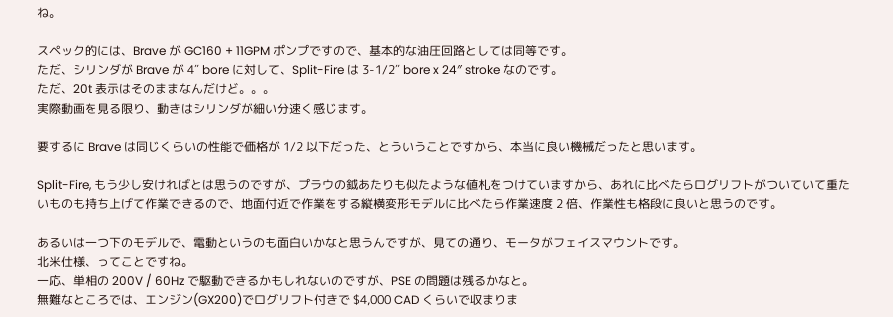ね。

スペック的には、Brave が GC160 + 11GPM ポンプですので、基本的な油圧回路としては同等です。
ただ、シリンダが Brave が 4″ bore に対して、Split-Fire は 3-1/2″ bore x 24″ stroke なのです。
ただ、20t 表示はそのままなんだけど。。。
実際動画を見る限り、動きはシリンダが細い分速く感じます。

要するに Brave は同じくらいの性能で価格が 1/2 以下だった、とういうことですから、本当に良い機械だったと思います。

Split-Fire, もう少し安ければとは思うのですが、プラウの鉞あたりも似たような値札をつけていますから、あれに比べたらログリフトがついていて重たいものも持ち上げて作業できるので、地面付近で作業をする縦横変形モデルに比べたら作業速度 2 倍、作業性も格段に良いと思うのです。

あるいは一つ下のモデルで、電動というのも面白いかなと思うんですが、見ての通り、モータがフェイスマウントです。
北米仕様、ってことですね。
一応、単相の 200V / 60Hz で駆動できるかもしれないのですが、PSE の問題は残るかなと。
無難なところでは、エンジン(GX200)でログリフト付きで $4,000 CAD くらいで収まりま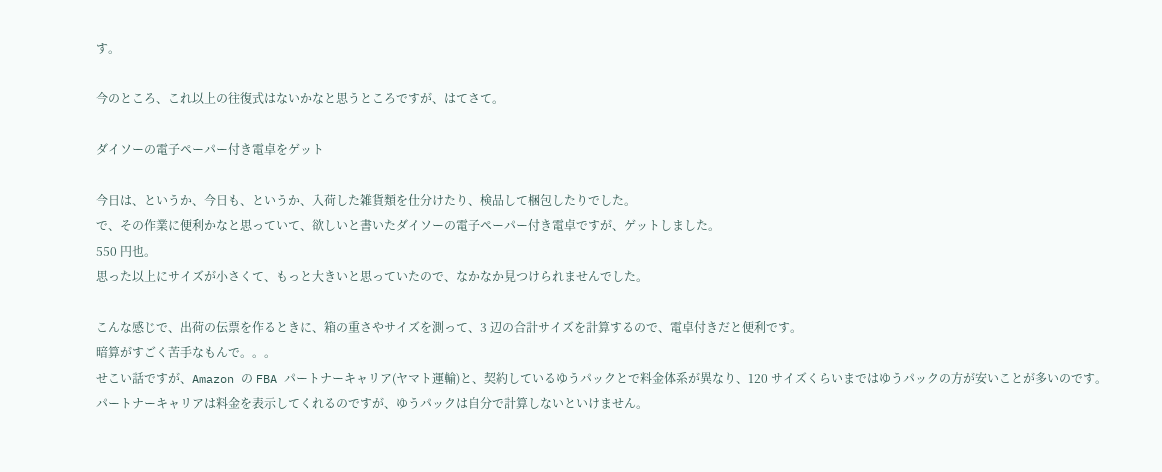す。

今のところ、これ以上の往復式はないかなと思うところですが、はてさて。

ダイソーの電子ペーパー付き電卓をゲット

今日は、というか、今日も、というか、入荷した雑貨類を仕分けたり、検品して梱包したりでした。
で、その作業に便利かなと思っていて、欲しいと書いたダイソーの電子ペーパー付き電卓ですが、ゲットしました。
550 円也。
思った以上にサイズが小さくて、もっと大きいと思っていたので、なかなか見つけられませんでした。

こんな感じで、出荷の伝票を作るときに、箱の重さやサイズを測って、3 辺の合計サイズを計算するので、電卓付きだと便利です。
暗算がすごく苦手なもんで。。。
せこい話ですが、Amazon の FBA パートナーキャリア(ヤマト運輸)と、契約しているゆうパックとで料金体系が異なり、120 サイズくらいまではゆうパックの方が安いことが多いのです。
パートナーキャリアは料金を表示してくれるのですが、ゆうパックは自分で計算しないといけません。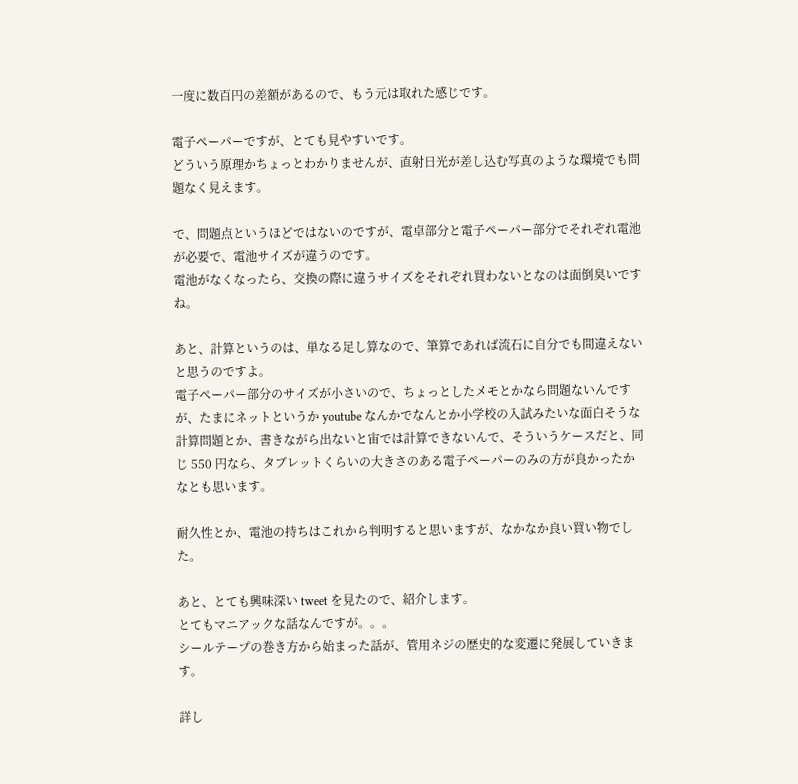一度に数百円の差額があるので、もう元は取れた感じです。

電子ペーパーですが、とても見やすいです。
どういう原理かちょっとわかりませんが、直射日光が差し込む写真のような環境でも問題なく見えます。

で、問題点というほどではないのですが、電卓部分と電子ペーパー部分でそれぞれ電池が必要で、電池サイズが違うのです。
電池がなくなったら、交換の際に違うサイズをそれぞれ買わないとなのは面倒臭いですね。

あと、計算というのは、単なる足し算なので、筆算であれば流石に自分でも間違えないと思うのですよ。
電子ペーパー部分のサイズが小さいので、ちょっとしたメモとかなら問題ないんですが、たまにネットというか youtube なんかでなんとか小学校の入試みたいな面白そうな計算問題とか、書きながら出ないと宙では計算できないんで、そういうケースだと、同じ 550 円なら、タブレットくらいの大きさのある電子ペーパーのみの方が良かったかなとも思います。

耐久性とか、電池の持ちはこれから判明すると思いますが、なかなか良い買い物でした。

あと、とても興味深い tweet を見たので、紹介します。
とてもマニアックな話なんですが。。。
シールテープの巻き方から始まった話が、管用ネジの歴史的な変遷に発展していきます。

詳し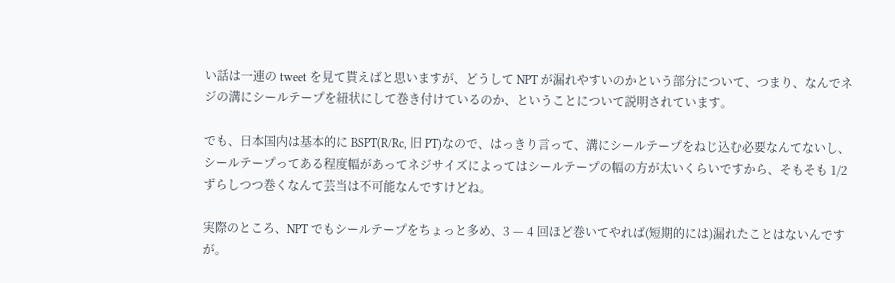い話は一連の tweet を見て貰えばと思いますが、どうして NPT が漏れやすいのかという部分について、つまり、なんでネジの溝にシールテープを紐状にして巻き付けているのか、ということについて説明されています。

でも、日本国内は基本的に BSPT(R/Rc, 旧 PT)なので、はっきり言って、溝にシールテープをねじ込む必要なんてないし、シールテープってある程度幅があってネジサイズによってはシールテープの幅の方が太いくらいですから、そもそも 1/2 ずらしつつ巻くなんて芸当は不可能なんですけどね。

実際のところ、NPT でもシールテープをちょっと多め、3 — 4 回ほど巻いてやれば(短期的には)漏れたことはないんですが。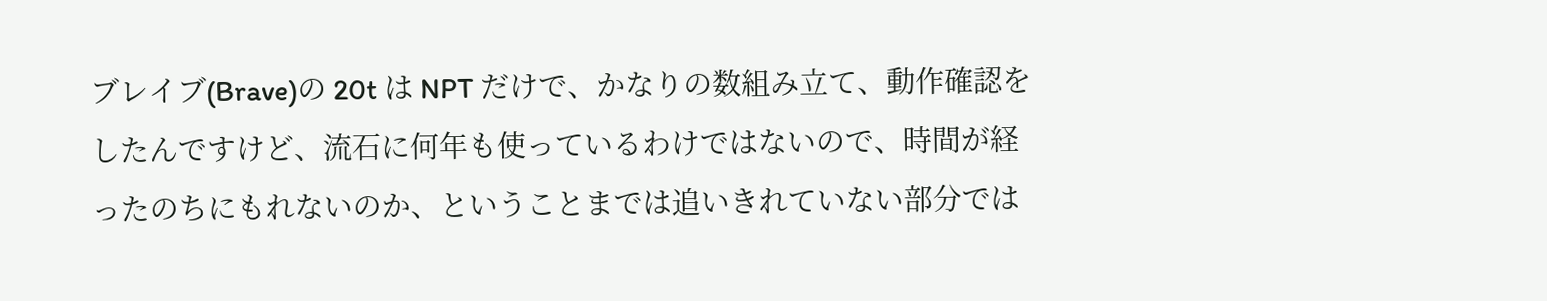ブレイブ(Brave)の 20t は NPT だけで、かなりの数組み立て、動作確認をしたんですけど、流石に何年も使っているわけではないので、時間が経ったのちにもれないのか、ということまでは追いきれていない部分では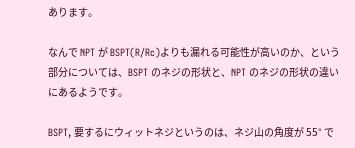あります。

なんで NPT が BSPT(R/Rc)よりも漏れる可能性が高いのか、という部分については、BSPT のネジの形状と、NPT のネジの形状の違いにあるようです。

BSPT, 要するにウィットネジというのは、ネジ山の角度が 55° で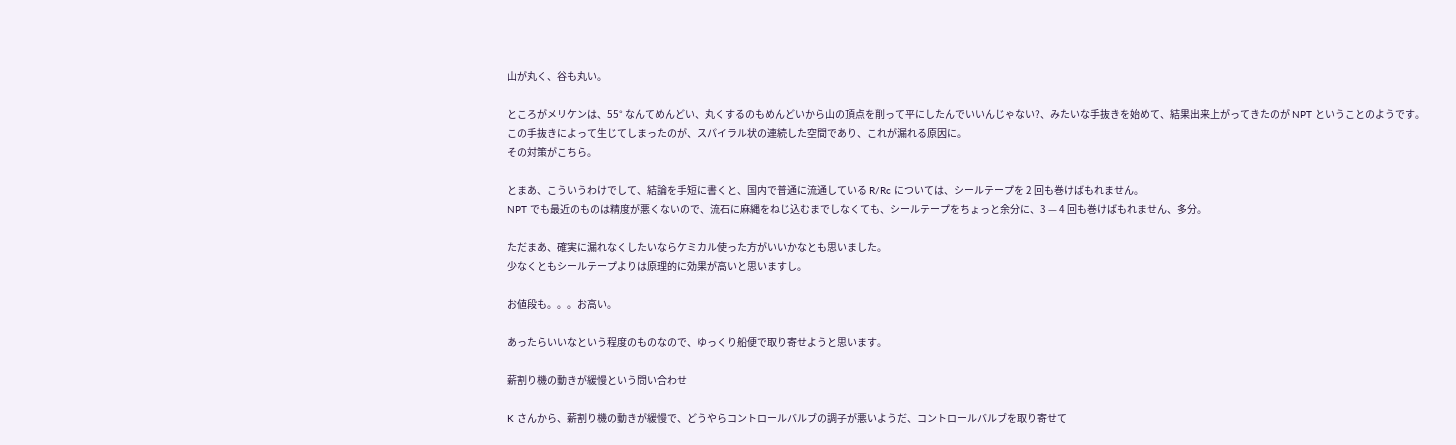山が丸く、谷も丸い。

ところがメリケンは、55° なんてめんどい、丸くするのもめんどいから山の頂点を削って平にしたんでいいんじゃない?、みたいな手抜きを始めて、結果出来上がってきたのが NPT ということのようです。
この手抜きによって生じてしまったのが、スパイラル状の連続した空間であり、これが漏れる原因に。
その対策がこちら。

とまあ、こういうわけでして、結論を手短に書くと、国内で普通に流通している R/Rc については、シールテープを 2 回も巻けばもれません。
NPT でも最近のものは精度が悪くないので、流石に麻縄をねじ込むまでしなくても、シールテープをちょっと余分に、3 — 4 回も巻けばもれません、多分。

ただまあ、確実に漏れなくしたいならケミカル使った方がいいかなとも思いました。
少なくともシールテープよりは原理的に効果が高いと思いますし。

お値段も。。。お高い。

あったらいいなという程度のものなので、ゆっくり船便で取り寄せようと思います。

薪割り機の動きが緩慢という問い合わせ

K さんから、薪割り機の動きが緩慢で、どうやらコントロールバルブの調子が悪いようだ、コントロールバルブを取り寄せて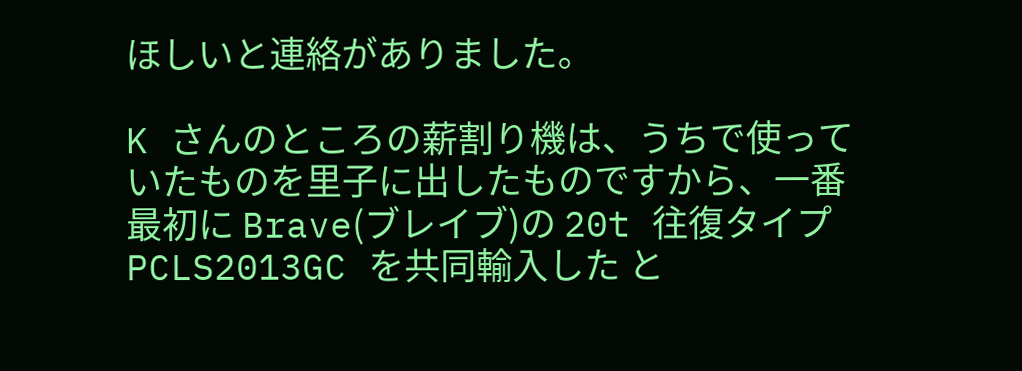ほしいと連絡がありました。

K さんのところの薪割り機は、うちで使っていたものを里子に出したものですから、一番最初に Brave(ブレイブ)の 20t 往復タイプ PCLS2013GC を共同輸入した と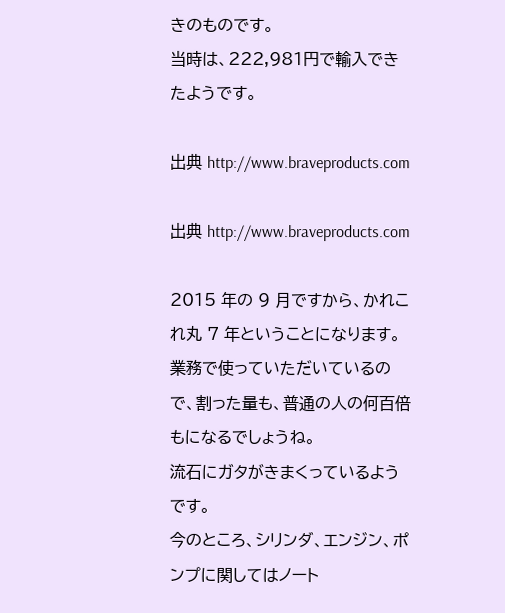きのものです。
当時は、222,981円で輸入できたようです。

出典 http://www.braveproducts.com

出典 http://www.braveproducts.com

2015 年の 9 月ですから、かれこれ丸 7 年ということになります。
業務で使っていただいているので、割った量も、普通の人の何百倍もになるでしょうね。
流石にガタがきまくっているようです。
今のところ、シリンダ、エンジン、ポンプに関してはノート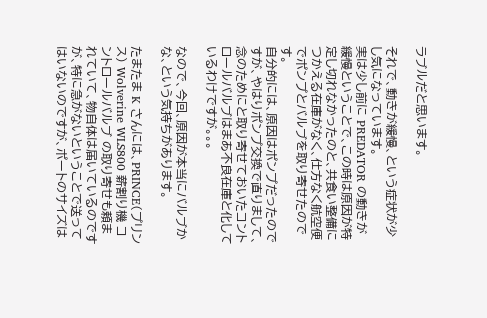ラブルだと思います。

それで、動きが緩慢、という症状が少し気になっています。
実は少し前に PREDATOR の動きが緩慢ということで、この時は原因が特定し切れなかったのと、共食い整備につかえる在庫がなく、仕方なく航空便でポンプとバルブを取り寄せたのです。
自分的には、原因はポンプだったのですが、やはりポンプ交換で直りまして、念のためにと取り寄せておいたコントロールバルブはまあ不良在庫と化しているわけですが。。。

なので、今回、原因が本当にバルブかな、という気持ちがあります。

たまたま K さんには、PRINCE(プリンス) Wolverine WLS800 薪割り機 コントロールバルブ の取り寄せも頼まれていて、物自体は届いているのですが、特に急がないということで送ってはいないのですが、ポートのサイズは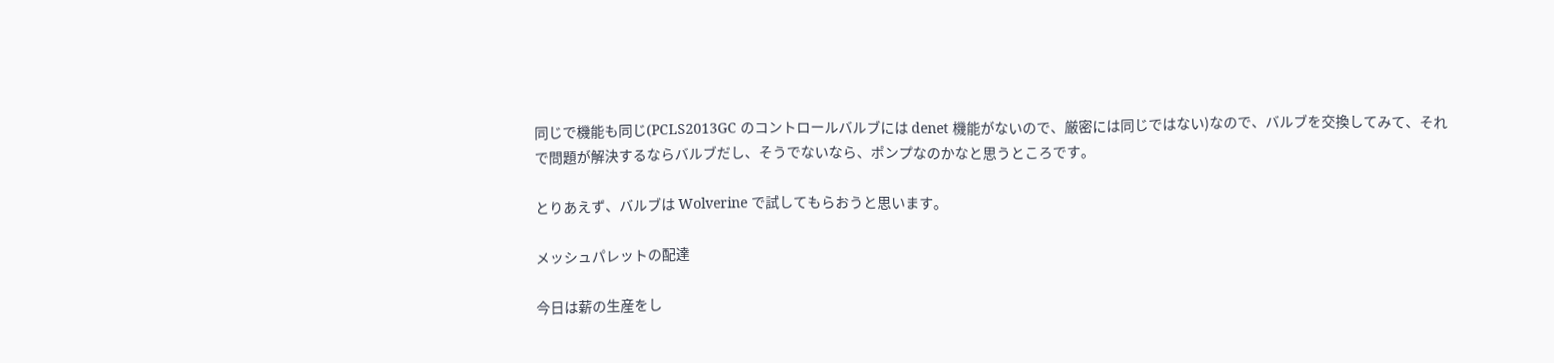同じで機能も同じ(PCLS2013GC のコントロールバルブには denet 機能がないので、厳密には同じではない)なので、バルブを交換してみて、それで問題が解決するならバルブだし、そうでないなら、ポンプなのかなと思うところです。

とりあえず、バルブは Wolverine で試してもらおうと思います。

メッシュパレットの配達

今日は薪の生産をし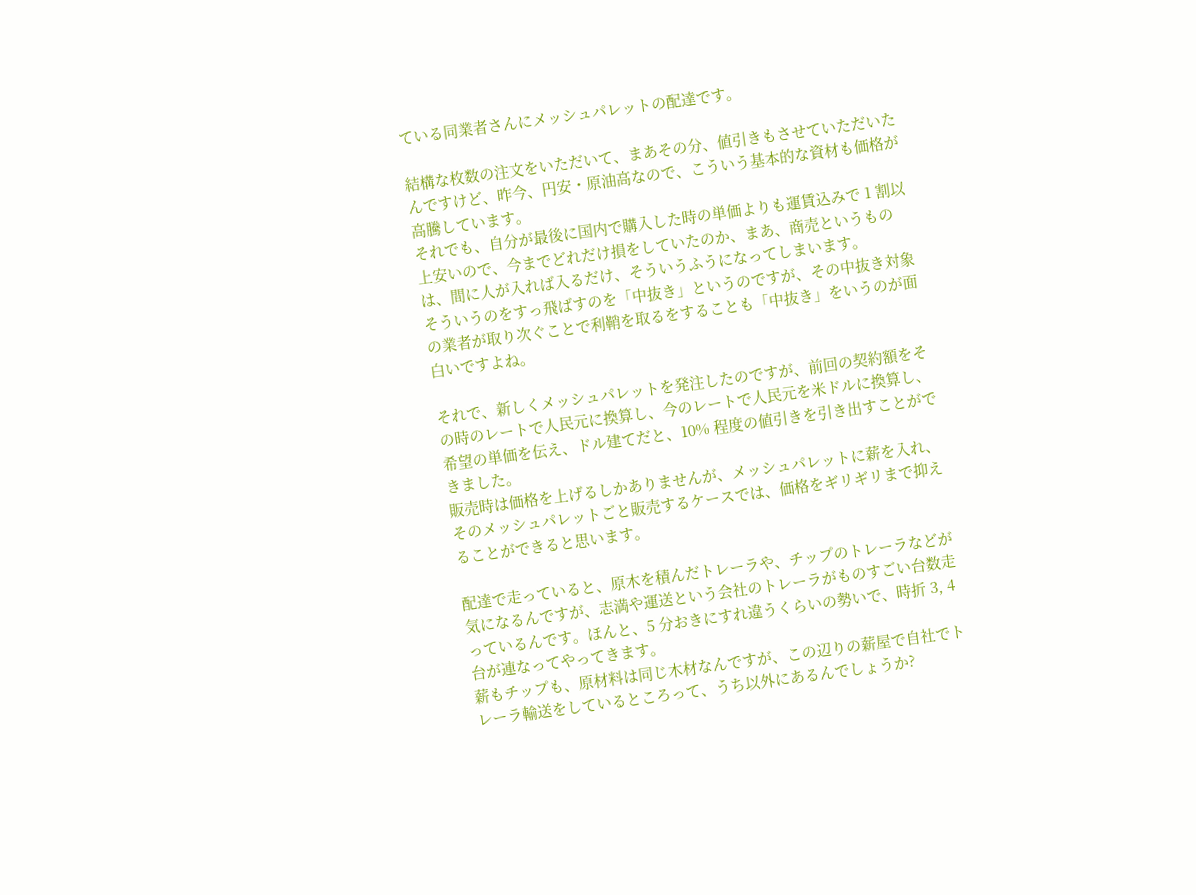ている同業者さんにメッシュパレットの配達です。

結構な枚数の注文をいただいて、まあその分、値引きもさせていただいたんですけど、昨今、円安・原油高なので、こういう基本的な資材も価格が高騰しています。
それでも、自分が最後に国内で購入した時の単価よりも運賃込みで 1 割以上安いので、今までどれだけ損をしていたのか、まあ、商売というものは、間に人が入れば入るだけ、そういうふうになってしまいます。
そういうのをすっ飛ばすのを「中抜き」というのですが、その中抜き対象の業者が取り次ぐことで利鞘を取るをすることも「中抜き」をいうのが面白いですよね。

それで、新しくメッシュパレットを発注したのですが、前回の契約額をその時のレートで人民元に換算し、今のレートで人民元を米ドルに換算し、希望の単価を伝え、ドル建てだと、10% 程度の値引きを引き出すことができました。
販売時は価格を上げるしかありませんが、メッシュパレットに薪を入れ、そのメッシュパレットごと販売するケースでは、価格をギリギリまで抑えることができると思います。

配達で走っていると、原木を積んだトレーラや、チップのトレーラなどが気になるんですが、志満や運送という会社のトレーラがものすごい台数走っているんです。ほんと、5 分おきにすれ違うくらいの勢いで、時折 3, 4 台が連なってやってきます。
薪もチップも、原材料は同じ木材なんですが、この辺りの薪屋で自社でトレーラ輸送をしているところって、うち以外にあるんでしょうか?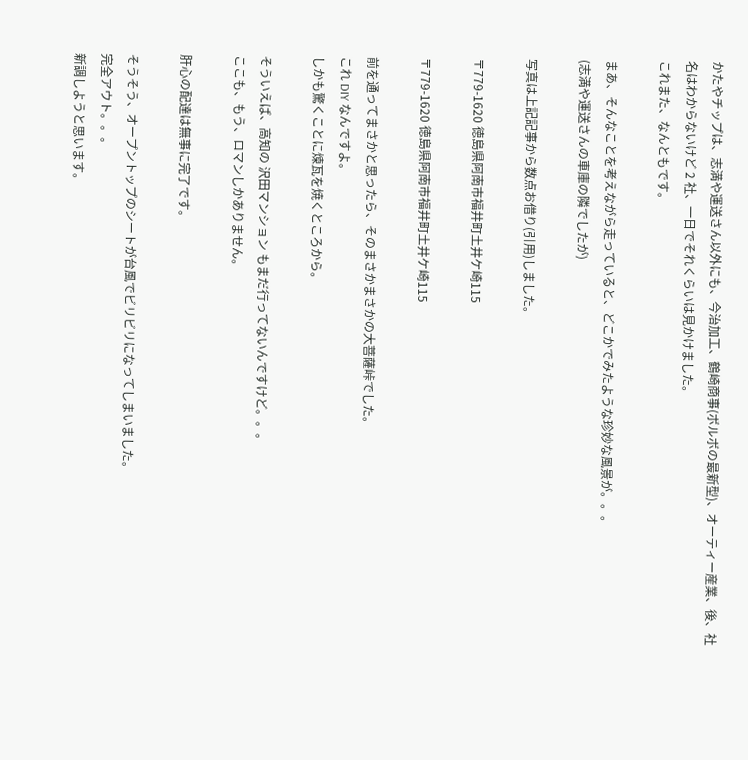かたやチップは、志満や運送さん以外にも、今治加工、鶴崎商事(ボルボの最新型)、オーティー産業、後、社名はわからないけど 2 社、一日でそれくらいは見かけました。
これまた、なんともです。

まあ、そんなことを考えながら走っていると、どこかでみたような珍妙な風景が。。。
(志満や運送さんの車庫の隣でしたが)

写真は上記記事から数点お借り(引用)しました。

〒779-1620 徳島県阿南市福井町土井ケ崎115

〒779-1620 徳島県阿南市福井町土井ケ崎115

前を通ってまさかと思ったら、そのまさかまさかの大菩薩峠でした。
これ DIY なんですよ。
しかも驚くことに煉瓦を焼くところから。

そういえば、高知の 沢田マンション もまだ行ってないんですけど。。。
ここも、もう、ロマンしかありません。

肝心の配達は無事に完了です。

そうそう、オープントップのシートが台風でビリビリになってしまいました。
完全アウト。。。
新調しようと思います。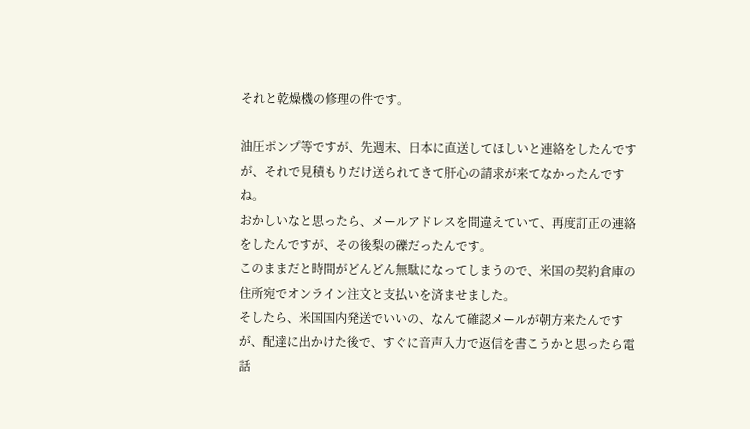それと乾燥機の修理の件です。

油圧ポンプ等ですが、先週末、日本に直送してほしいと連絡をしたんですが、それで見積もりだけ送られてきて肝心の請求が来てなかったんですね。
おかしいなと思ったら、メールアドレスを間違えていて、再度訂正の連絡をしたんですが、その後梨の礫だったんです。
このままだと時間がどんどん無駄になってしまうので、米国の契約倉庫の住所宛でオンライン注文と支払いを済ませました。
そしたら、米国国内発送でいいの、なんて確認メールが朝方来たんですが、配達に出かけた後で、すぐに音声入力で返信を書こうかと思ったら電話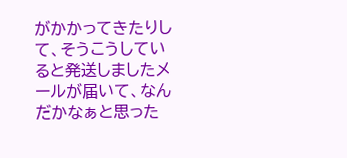がかかってきたりして、そうこうしていると発送しましたメールが届いて、なんだかなぁと思った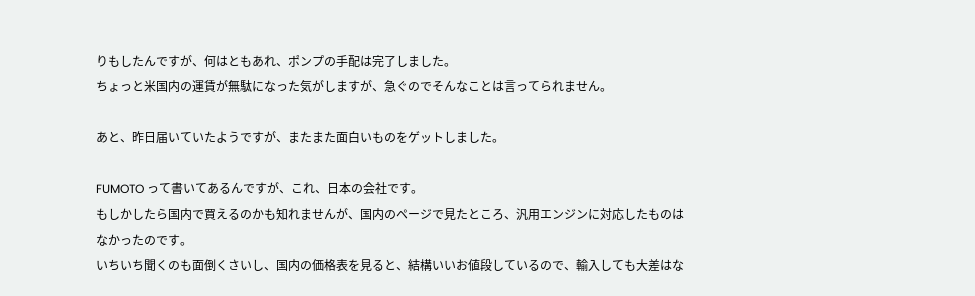りもしたんですが、何はともあれ、ポンプの手配は完了しました。
ちょっと米国内の運賃が無駄になった気がしますが、急ぐのでそんなことは言ってられません。

あと、昨日届いていたようですが、またまた面白いものをゲットしました。

FUMOTO って書いてあるんですが、これ、日本の会社です。
もしかしたら国内で買えるのかも知れませんが、国内のページで見たところ、汎用エンジンに対応したものはなかったのです。
いちいち聞くのも面倒くさいし、国内の価格表を見ると、結構いいお値段しているので、輸入しても大差はな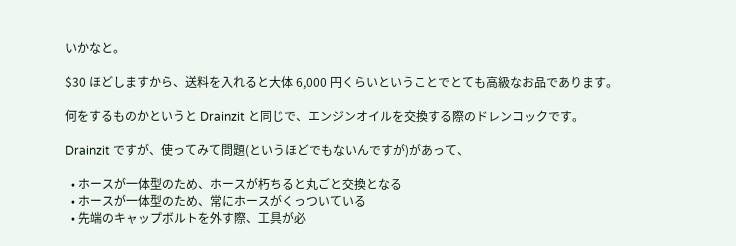いかなと。

$30 ほどしますから、送料を入れると大体 6,000 円くらいということでとても高級なお品であります。

何をするものかというと Drainzit と同じで、エンジンオイルを交換する際のドレンコックです。

Drainzit ですが、使ってみて問題(というほどでもないんですが)があって、

  • ホースが一体型のため、ホースが朽ちると丸ごと交換となる
  • ホースが一体型のため、常にホースがくっついている
  • 先端のキャップボルトを外す際、工具が必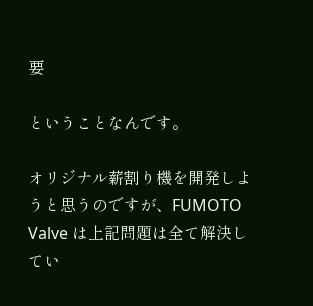要

ということなんです。

オリジナル薪割り機を開発しようと思うのですが、FUMOTO Valve は上記問題は全て解決してい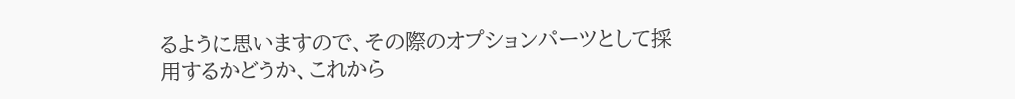るように思いますので、その際のオプションパーツとして採用するかどうか、これから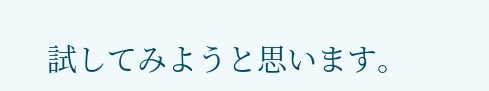試してみようと思います。